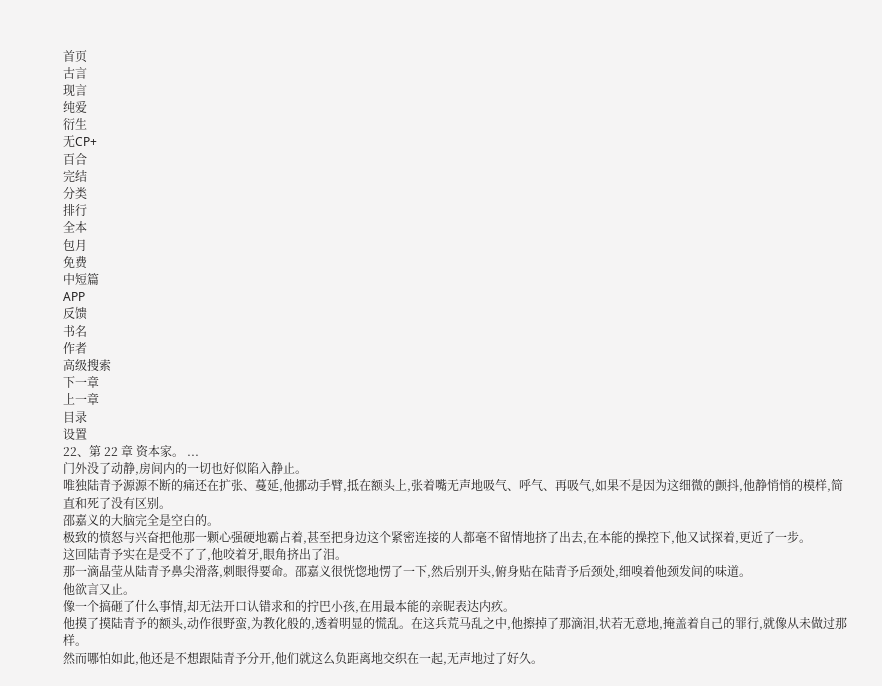首页
古言
现言
纯爱
衍生
无CP+
百合
完结
分类
排行
全本
包月
免费
中短篇
APP
反馈
书名
作者
高级搜索
下一章
上一章
目录
设置
22、第 22 章 资本家。 ...
门外没了动静,房间内的一切也好似陷入静止。
唯独陆青予源源不断的痛还在扩张、蔓延,他挪动手臂,抵在额头上,张着嘴无声地吸气、呼气、再吸气,如果不是因为这细微的颤抖,他静悄悄的模样,简直和死了没有区别。
邵嘉义的大脑完全是空白的。
极致的愤怒与兴奋把他那一颗心强硬地霸占着,甚至把身边这个紧密连接的人都毫不留情地挤了出去,在本能的操控下,他又试探着,更近了一步。
这回陆青予实在是受不了了,他咬着牙,眼角挤出了泪。
那一滴晶莹从陆青予鼻尖滑落,刺眼得要命。邵嘉义很恍惚地愣了一下,然后别开头,俯身贴在陆青予后颈处,细嗅着他颈发间的味道。
他欲言又止。
像一个搞砸了什么事情,却无法开口认错求和的拧巴小孩,在用最本能的亲昵表达内疚。
他摸了摸陆青予的额头,动作很野蛮,为教化般的,透着明显的慌乱。在这兵荒马乱之中,他擦掉了那滴泪,状若无意地,掩盖着自己的罪行,就像从未做过那样。
然而哪怕如此,他还是不想跟陆青予分开,他们就这么负距离地交织在一起,无声地过了好久。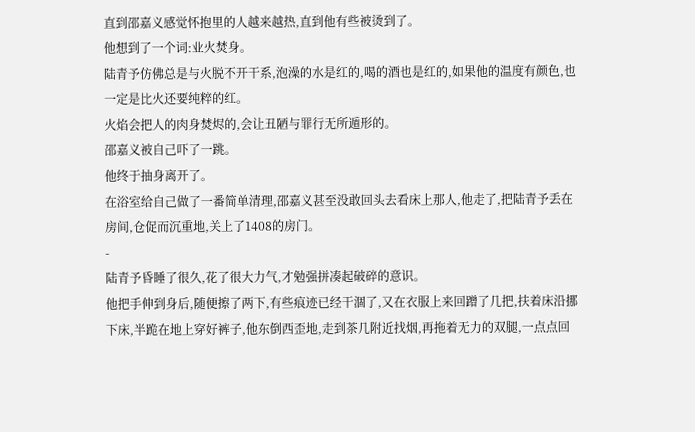直到邵嘉义感觉怀抱里的人越来越热,直到他有些被烫到了。
他想到了一个词:业火焚身。
陆青予仿佛总是与火脱不开干系,泡澡的水是红的,喝的酒也是红的,如果他的温度有颜色,也一定是比火还要纯粹的红。
火焰会把人的肉身焚烬的,会让丑陋与罪行无所遁形的。
邵嘉义被自己吓了一跳。
他终于抽身离开了。
在浴室给自己做了一番简单清理,邵嘉义甚至没敢回头去看床上那人,他走了,把陆青予丢在房间,仓促而沉重地,关上了1408的房门。
-
陆青予昏睡了很久,花了很大力气,才勉强拼凑起破碎的意识。
他把手伸到身后,随便擦了两下,有些痕迹已经干涸了,又在衣服上来回蹭了几把,扶着床沿挪下床,半跪在地上穿好裤子,他东倒西歪地,走到茶几附近找烟,再拖着无力的双腿,一点点回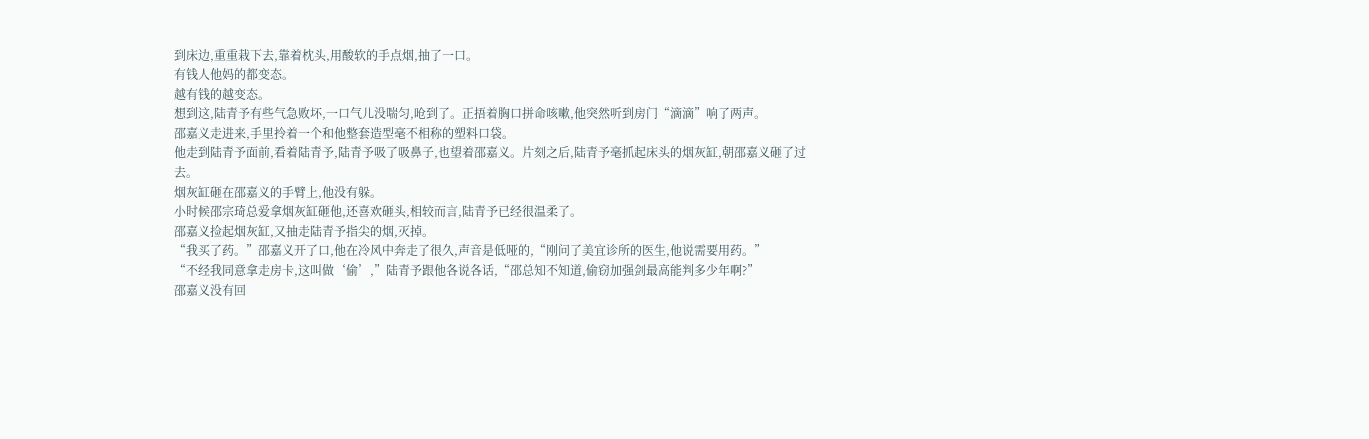到床边,重重栽下去,靠着枕头,用酸软的手点烟,抽了一口。
有钱人他妈的都变态。
越有钱的越变态。
想到这,陆青予有些气急败坏,一口气儿没喘匀,呛到了。正捂着胸口拼命咳嗽,他突然听到房门“滴滴”响了两声。
邵嘉义走进来,手里拎着一个和他整套造型毫不相称的塑料口袋。
他走到陆青予面前,看着陆青予,陆青予吸了吸鼻子,也望着邵嘉义。片刻之后,陆青予毫抓起床头的烟灰缸,朝邵嘉义砸了过去。
烟灰缸砸在邵嘉义的手臂上,他没有躲。
小时候邵宗琦总爱拿烟灰缸砸他,还喜欢砸头,相较而言,陆青予已经很温柔了。
邵嘉义捡起烟灰缸,又抽走陆青予指尖的烟,灭掉。
“我买了药。”邵嘉义开了口,他在冷风中奔走了很久,声音是低哑的,“刚问了美宜诊所的医生,他说需要用药。”
“不经我同意拿走房卡,这叫做‘偷’,”陆青予跟他各说各话,“邵总知不知道,偷窃加强剑最高能判多少年啊?”
邵嘉义没有回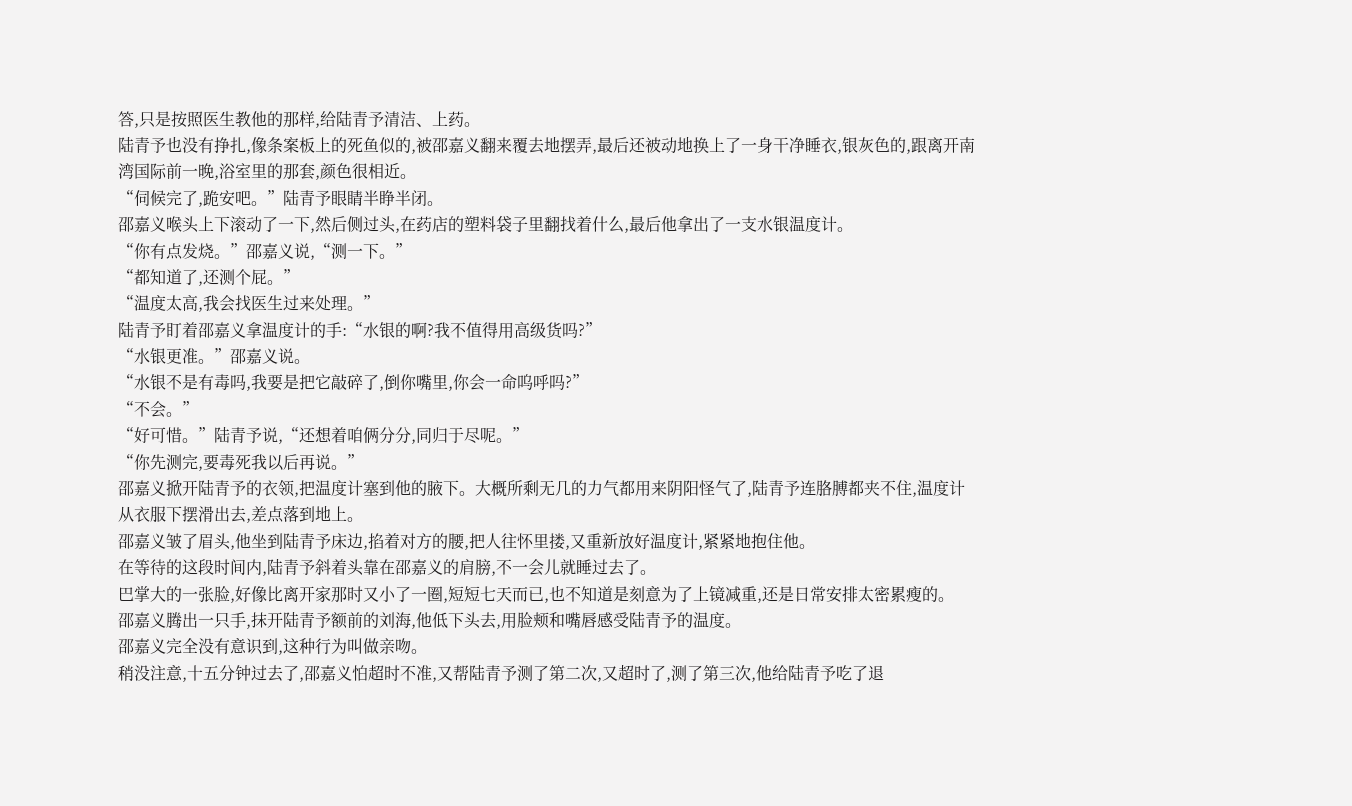答,只是按照医生教他的那样,给陆青予清洁、上药。
陆青予也没有挣扎,像条案板上的死鱼似的,被邵嘉义翻来覆去地摆弄,最后还被动地换上了一身干净睡衣,银灰色的,跟离开南湾国际前一晚,浴室里的那套,颜色很相近。
“伺候完了,跪安吧。”陆青予眼睛半睁半闭。
邵嘉义喉头上下滚动了一下,然后侧过头,在药店的塑料袋子里翻找着什么,最后他拿出了一支水银温度计。
“你有点发烧。”邵嘉义说,“测一下。”
“都知道了,还测个屁。”
“温度太高,我会找医生过来处理。”
陆青予盯着邵嘉义拿温度计的手:“水银的啊?我不值得用高级货吗?”
“水银更准。”邵嘉义说。
“水银不是有毒吗,我要是把它敲碎了,倒你嘴里,你会一命呜呼吗?”
“不会。”
“好可惜。”陆青予说,“还想着咱俩分分,同归于尽呢。”
“你先测完,要毒死我以后再说。”
邵嘉义掀开陆青予的衣领,把温度计塞到他的腋下。大概所剩无几的力气都用来阴阳怪气了,陆青予连胳膊都夹不住,温度计从衣服下摆滑出去,差点落到地上。
邵嘉义皱了眉头,他坐到陆青予床边,掐着对方的腰,把人往怀里搂,又重新放好温度计,紧紧地抱住他。
在等待的这段时间内,陆青予斜着头靠在邵嘉义的肩膀,不一会儿就睡过去了。
巴掌大的一张脸,好像比离开家那时又小了一圈,短短七天而已,也不知道是刻意为了上镜减重,还是日常安排太密累瘦的。
邵嘉义腾出一只手,抹开陆青予额前的刘海,他低下头去,用脸颊和嘴唇感受陆青予的温度。
邵嘉义完全没有意识到,这种行为叫做亲吻。
稍没注意,十五分钟过去了,邵嘉义怕超时不准,又帮陆青予测了第二次,又超时了,测了第三次,他给陆青予吃了退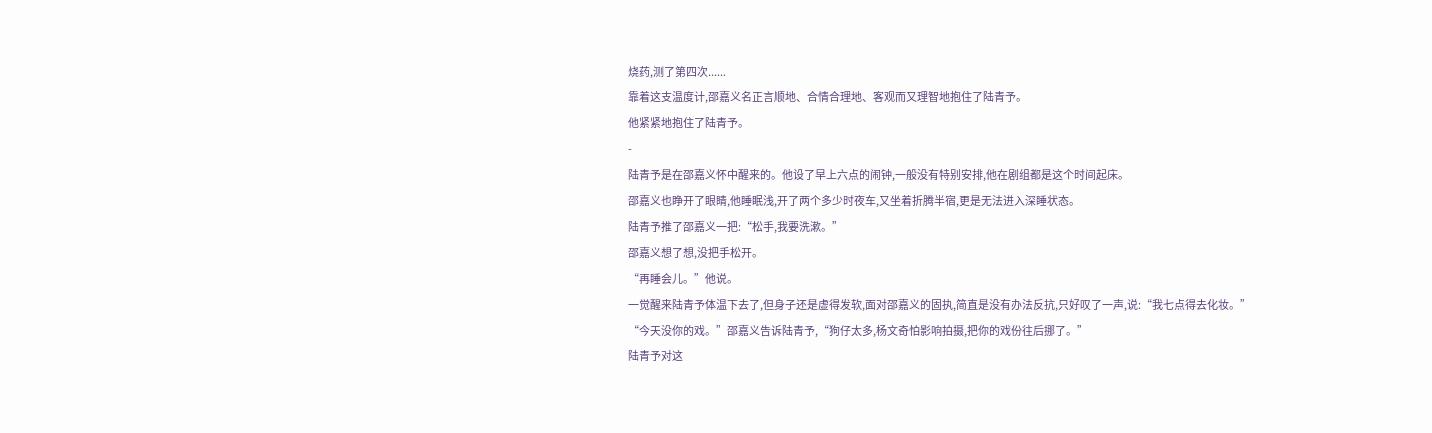烧药,测了第四次......
靠着这支温度计,邵嘉义名正言顺地、合情合理地、客观而又理智地抱住了陆青予。
他紧紧地抱住了陆青予。
-
陆青予是在邵嘉义怀中醒来的。他设了早上六点的闹钟,一般没有特别安排,他在剧组都是这个时间起床。
邵嘉义也睁开了眼睛,他睡眠浅,开了两个多少时夜车,又坐着折腾半宿,更是无法进入深睡状态。
陆青予推了邵嘉义一把:“松手,我要洗漱。”
邵嘉义想了想,没把手松开。
“再睡会儿。”他说。
一觉醒来陆青予体温下去了,但身子还是虚得发软,面对邵嘉义的固执,简直是没有办法反抗,只好叹了一声,说:“我七点得去化妆。”
“今天没你的戏。”邵嘉义告诉陆青予,“狗仔太多,杨文奇怕影响拍摄,把你的戏份往后挪了。”
陆青予对这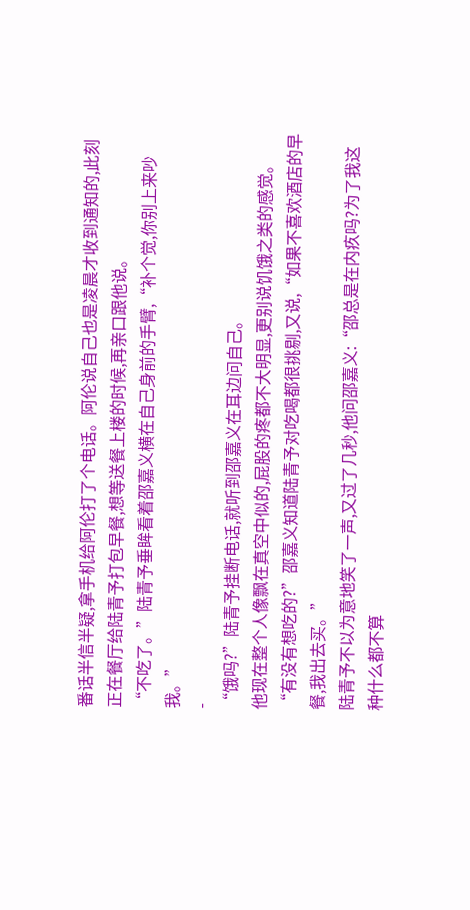番话半信半疑,拿手机给阿伦打了个电话。阿伦说自己也是凌晨才收到通知的,此刻正在餐厅给陆青予打包早餐,想等送餐上楼的时候,再亲口跟他说。
“不吃了。”陆青予垂眸看着邵嘉义横在自己身前的手臂,“补个觉,你别上来吵我。”
-
“饿吗?”陆青予挂断电话,就听到邵嘉义在耳边问自己。
他现在整个人像飘在真空中似的,屁股的疼都不大明显,更别说饥饿之类的感觉。
“有没有想吃的?”邵嘉义知道陆青予对吃喝都很挑剔,又说,“如果不喜欢酒店的早餐,我出去买。”
陆青予不以为意地笑了一声,又过了几秒,他问邵嘉义:“邵总是在内疚吗?为了我这种什么都不算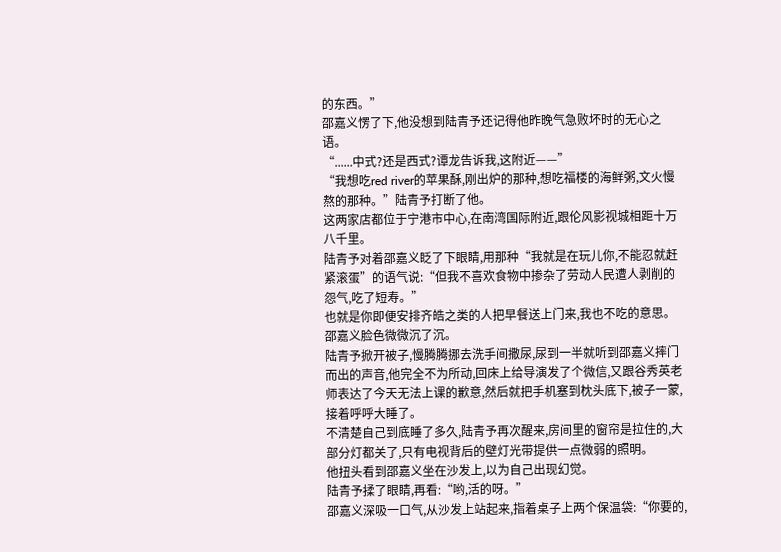的东西。”
邵嘉义愣了下,他没想到陆青予还记得他昨晚气急败坏时的无心之语。
“......中式?还是西式?谭龙告诉我,这附近——”
“我想吃red river的苹果酥,刚出炉的那种,想吃福楼的海鲜粥,文火慢熬的那种。”陆青予打断了他。
这两家店都位于宁港市中心,在南湾国际附近,跟伦风影视城相距十万八千里。
陆青予对着邵嘉义眨了下眼睛,用那种“我就是在玩儿你,不能忍就赶紧滚蛋”的语气说:“但我不喜欢食物中掺杂了劳动人民遭人剥削的怨气,吃了短寿。”
也就是你即便安排齐皓之类的人把早餐送上门来,我也不吃的意思。
邵嘉义脸色微微沉了沉。
陆青予掀开被子,慢腾腾挪去洗手间撒尿,尿到一半就听到邵嘉义摔门而出的声音,他完全不为所动,回床上给导演发了个微信,又跟谷秀英老师表达了今天无法上课的歉意,然后就把手机塞到枕头底下,被子一蒙,接着呼呼大睡了。
不清楚自己到底睡了多久,陆青予再次醒来,房间里的窗帘是拉住的,大部分灯都关了,只有电视背后的壁灯光带提供一点微弱的照明。
他扭头看到邵嘉义坐在沙发上,以为自己出现幻觉。
陆青予揉了眼睛,再看:“哟,活的呀。”
邵嘉义深吸一口气,从沙发上站起来,指着桌子上两个保温袋:“你要的,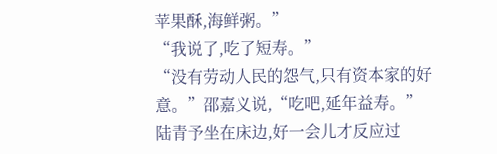苹果酥,海鲜粥。”
“我说了,吃了短寿。”
“没有劳动人民的怨气,只有资本家的好意。”邵嘉义说,“吃吧,延年益寿。”
陆青予坐在床边,好一会儿才反应过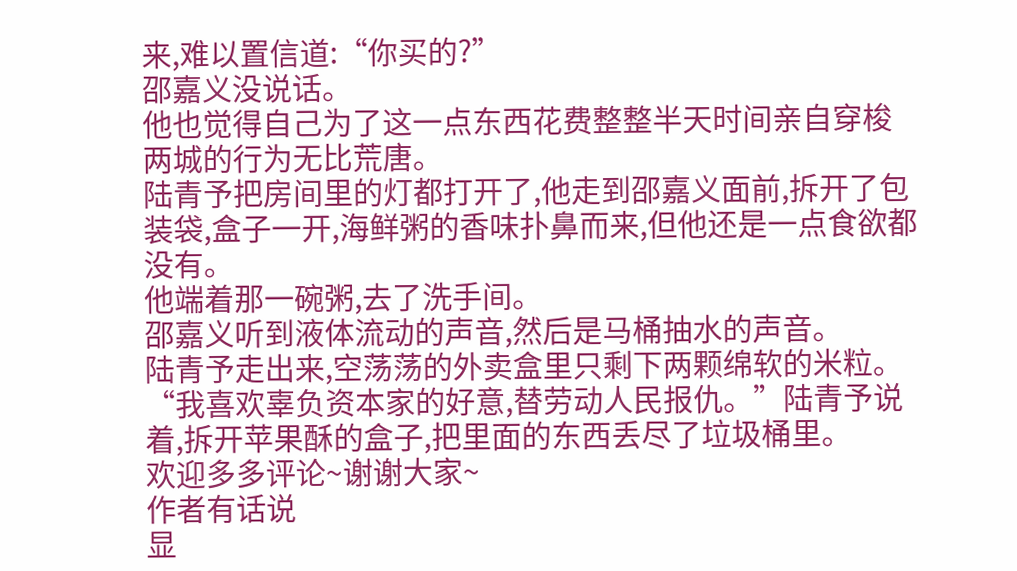来,难以置信道:“你买的?”
邵嘉义没说话。
他也觉得自己为了这一点东西花费整整半天时间亲自穿梭两城的行为无比荒唐。
陆青予把房间里的灯都打开了,他走到邵嘉义面前,拆开了包装袋,盒子一开,海鲜粥的香味扑鼻而来,但他还是一点食欲都没有。
他端着那一碗粥,去了洗手间。
邵嘉义听到液体流动的声音,然后是马桶抽水的声音。
陆青予走出来,空荡荡的外卖盒里只剩下两颗绵软的米粒。
“我喜欢辜负资本家的好意,替劳动人民报仇。”陆青予说着,拆开苹果酥的盒子,把里面的东西丢尽了垃圾桶里。
欢迎多多评论~谢谢大家~
作者有话说
显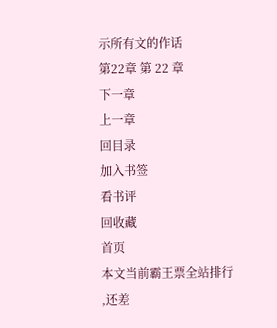示所有文的作话
第22章 第 22 章
下一章
上一章
回目录
加入书签
看书评
回收藏
首页
本文当前霸王票全站排行
,还差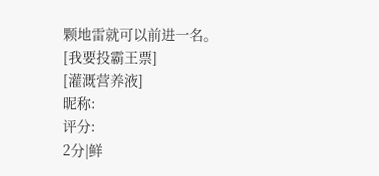颗地雷就可以前进一名。
[我要投霸王票]
[灌溉营养液]
昵称:
评分:
2分|鲜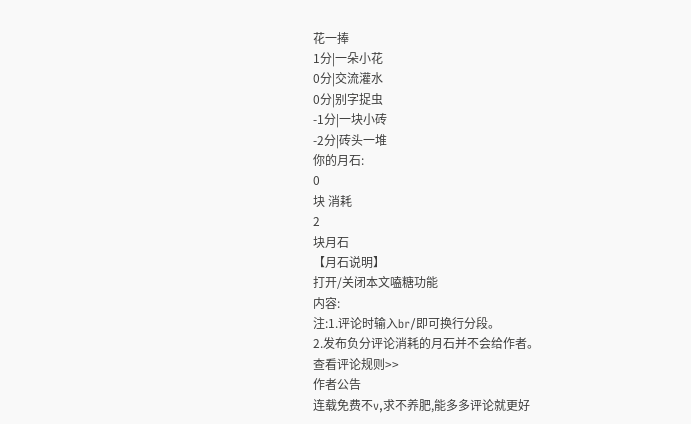花一捧
1分|一朵小花
0分|交流灌水
0分|别字捉虫
-1分|一块小砖
-2分|砖头一堆
你的月石:
0
块 消耗
2
块月石
【月石说明】
打开/关闭本文嗑糖功能
内容:
注:1.评论时输入br/即可换行分段。
2.发布负分评论消耗的月石并不会给作者。
查看评论规则>>
作者公告
连载免费不v,求不养肥,能多多评论就更好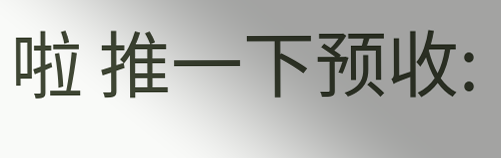啦 推一下预收: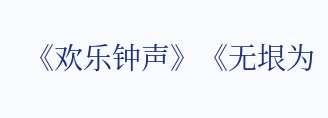《欢乐钟声》《无垠为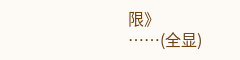限》
……(全显)